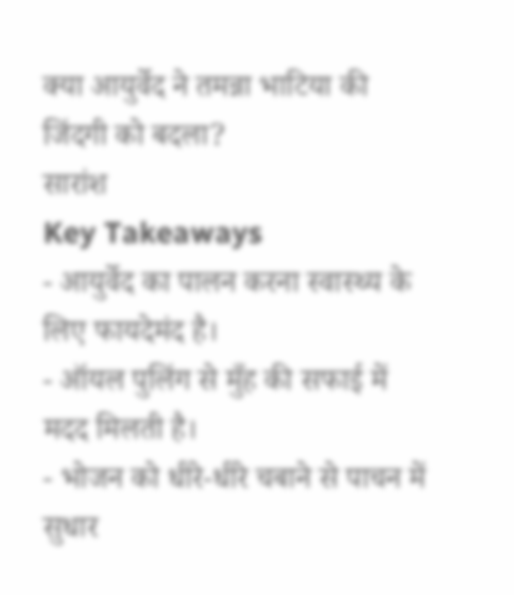क्या आयुर्वेद ने तमन्ना भाटिया की जिंदगी को बदला?
सारांश
Key Takeaways
- आयुर्वेद का पालन करना स्वास्थ्य के लिए फायदेमंद है।
- ऑयल पुलिंग से मुँह की सफाई में मदद मिलती है।
- भोजन को धीरे-धीरे चबाने से पाचन में सुधार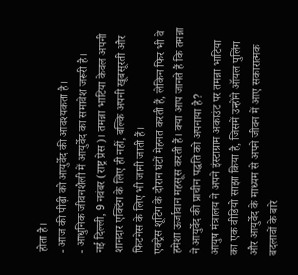होता है।
- आज की पीढ़ी को आयुर्वेद की आवश्यकता है।
- आधुनिक जीवनशैली में आयुर्वेद का समावेश जरूरी है।
नई दिल्ली, 9 नवंबर (राष्ट्र प्रेस)। तमन्ना भाटिया केवल अपनी शानदार एक्टिंग के लिए ही नहीं, बल्कि अपनी खूबसूरती और फिटनेस के लिए भी जानी जाती हैं।
एक्ट्रेस शूटिंग के दौरान घंटों मेहनत करती हैं, लेकिन फिर भी वे हमेशा ऊर्जावान महसूस करती हैं। क्या आप जानते हैं कि तमन्ना ने आयुर्वेद की प्राचीन पद्धति को अपनाया है?
आयुष मंत्रालय ने अपने इंस्टाग्राम अकाउंट पर तमन्ना भाटिया का एक वीडियो साझा किया है, जिसमें उन्होंने ऑयल पुलिंग और आयुर्वेद के माध्यम से अपने जीवन में आए सकारात्मक बदलावों के बारे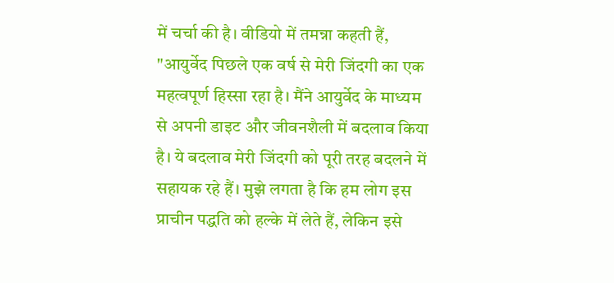में चर्चा की है। वीडियो में तमन्ना कहती हैं, "आयुर्वेद पिछले एक वर्ष से मेरी जिंदगी का एक महत्वपूर्ण हिस्सा रहा है। मैंने आयुर्वेद के माध्यम से अपनी डाइट और जीवनशैली में बदलाव किया है। ये बदलाव मेरी जिंदगी को पूरी तरह बदलने में सहायक रहे हैं। मुझे लगता है कि हम लोग इस प्राचीन पद्धति को हल्के में लेते हैं, लेकिन इसे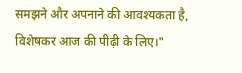समझने और अपनाने की आवश्यकता है, विशेषकर आज की पीढ़ी के लिए।"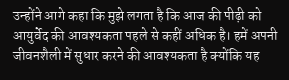उन्होंने आगे कहा कि मुझे लगता है कि आज की पीढ़ी को आयुर्वेद की आवश्यकता पहले से कहीं अधिक है। हमें अपनी जीवनशैली में सुधार करने की आवश्यकता है क्योंकि यह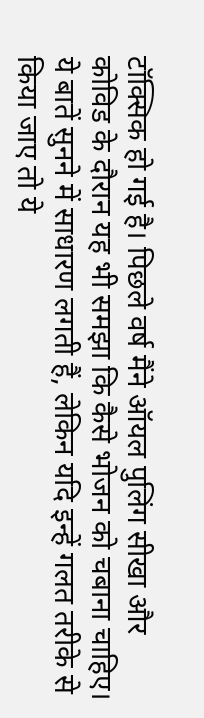टॉक्सिक हो गई है। पिछले वर्ष मैंने ऑयल पुलिंग सीखा और कोविड के दौरान यह भी समझा कि कैसे भोजन को चबाना चाहिए। ये बातें सुनने में साधारण लगती हैं, लेकिन यदि इन्हें गलत तरीके से किया जाए तो ये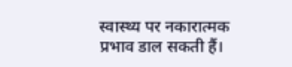स्वास्थ्य पर नकारात्मक प्रभाव डाल सकती हैं।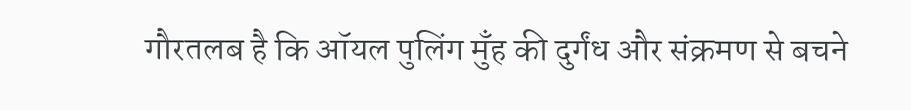गौरतलब है कि ऑयल पुलिंग मुँह की दुर्गंध और संक्रमण से बचने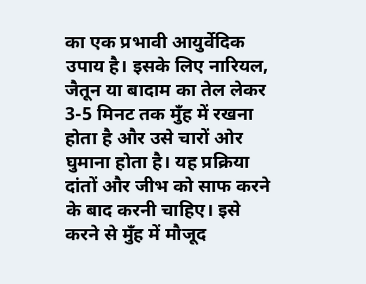का एक प्रभावी आयुर्वेदिक उपाय है। इसके लिए नारियल, जैतून या बादाम का तेल लेकर 3-5 मिनट तक मुँह में रखना होता है और उसे चारों ओर घुमाना होता है। यह प्रक्रिया दांतों और जीभ को साफ करने के बाद करनी चाहिए। इसे करने से मुँह में मौजूद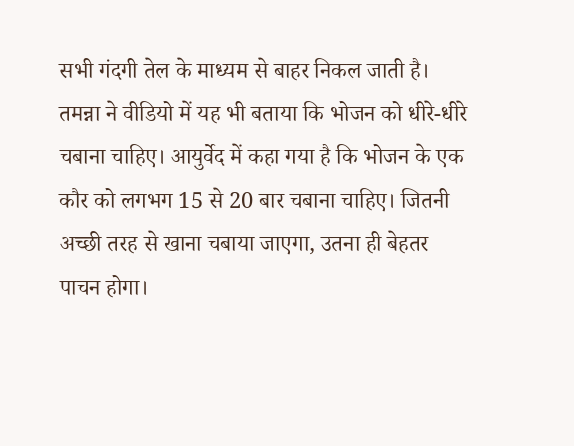सभी गंदगी तेल के माध्यम से बाहर निकल जाती है।
तमन्ना ने वीडियो में यह भी बताया कि भोजन को धीरे-धीरे चबाना चाहिए। आयुर्वेद में कहा गया है कि भोजन के एक कौर को लगभग 15 से 20 बार चबाना चाहिए। जितनी अच्छी तरह से खाना चबाया जाएगा, उतना ही बेहतर पाचन होगा।